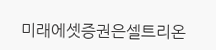미래에셋증권은셀트리온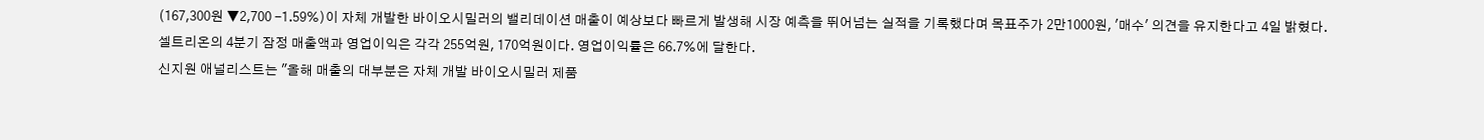(167,300원 ▼2,700 -1.59%)이 자체 개발한 바이오시밀러의 밸리데이션 매출이 예상보다 빠르게 발생해 시장 예측을 뛰어넘는 실적을 기록했다며 목표주가 2만1000원, '매수' 의견을 유지한다고 4일 밝혔다.
셀트리온의 4분기 잠정 매출액과 영업이익은 각각 255억원, 170억원이다. 영업이익률은 66.7%에 달한다.
신지원 애널리스트는 "올해 매출의 대부분은 자체 개발 바이오시밀러 제품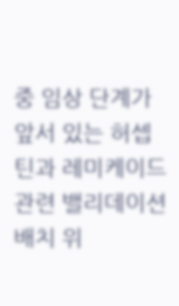중 임상 단계가 앞서 있는 허셉틴과 레미케이드 관련 밸리데이션 배치 위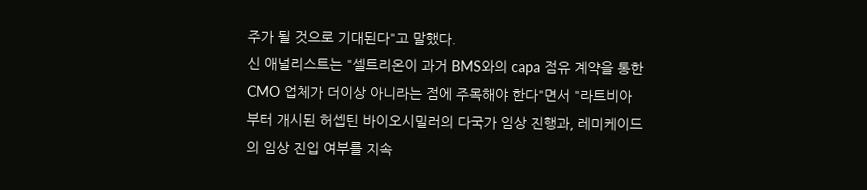주가 될 것으로 기대된다"고 말했다.
신 애널리스트는 "셀트리온이 과거 BMS와의 capa 점유 계약을 통한 CMO 업체가 더이상 아니라는 점에 주목해야 한다"면서 "라트비아부터 개시된 허셉틴 바이오시밀러의 다국가 임상 진행과, 레미케이드의 임상 진입 여부를 지속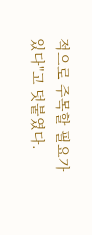적으로 주목할 필요가 있다"고 덧붙였다.